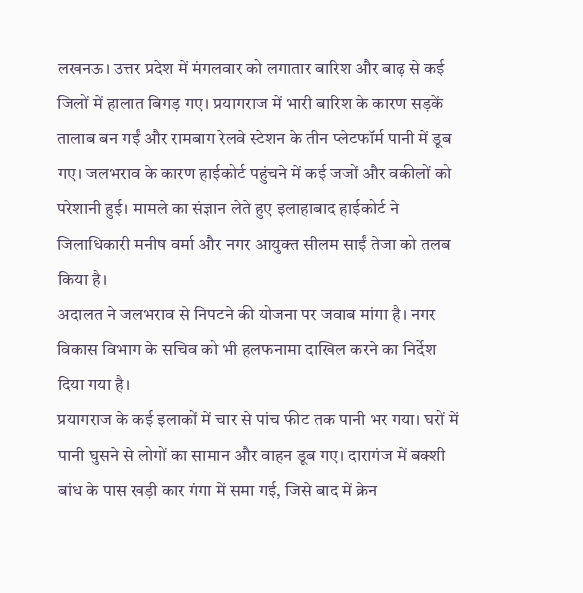लखनऊ। उत्तर प्रदेश में मंगलवार को लगातार बारिश और बाढ़ से कई जिलों में हालात बिगड़ गए। प्रयागराज में भारी बारिश के कारण सड़कें तालाब बन गईं और रामबाग रेलवे स्टेशन के तीन प्लेटफॉर्म पानी में डूब गए। जलभराव के कारण हाईकोर्ट पहुंचने में कई जजों और वकीलों को परेशानी हुई। मामले का संज्ञान लेते हुए इलाहाबाद हाईकोर्ट ने जिलाधिकारी मनीष वर्मा और नगर आयुक्त सीलम साईं तेजा को तलब किया है।
अदालत ने जलभराव से निपटने की योजना पर जवाब मांगा है। नगर विकास विभाग के सचिव को भी हलफनामा दाखिल करने का निर्देश दिया गया है।
प्रयागराज के कई इलाकों में चार से पांच फीट तक पानी भर गया। घरों में पानी घुसने से लोगों का सामान और वाहन डूब गए। दारागंज में बक्शी बांध के पास खड़ी कार गंगा में समा गई, जिसे बाद में क्रेन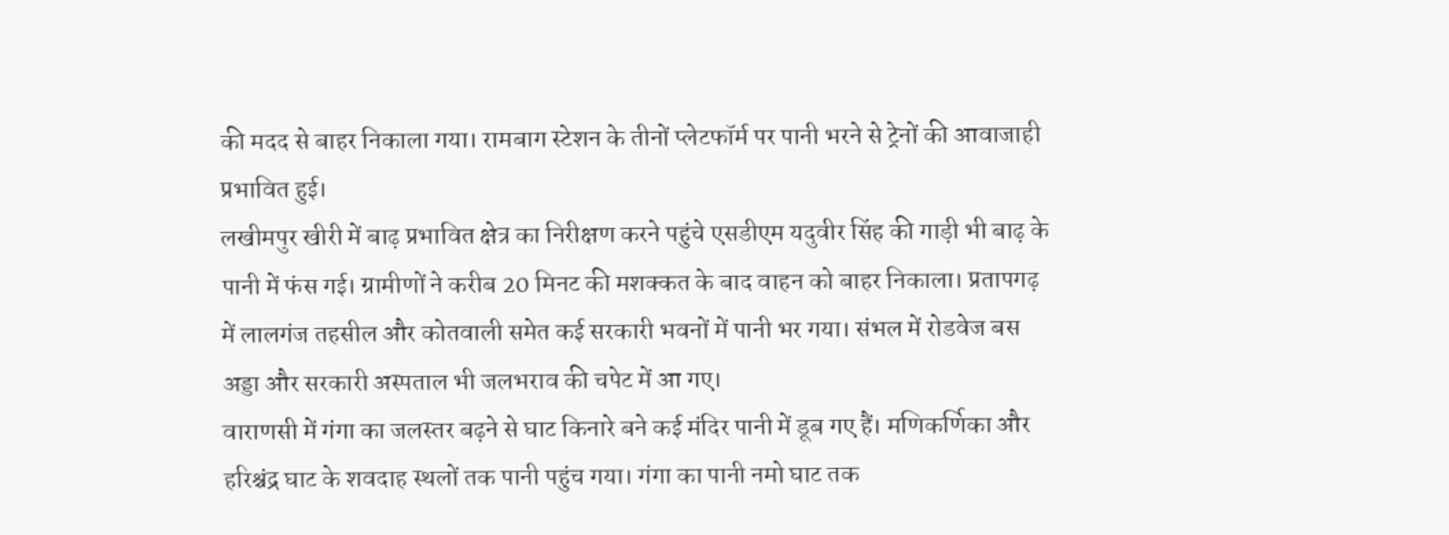की मदद से बाहर निकाला गया। रामबाग स्टेशन के तीनों प्लेटफॉर्म पर पानी भरने से ट्रेनों की आवाजाही प्रभावित हुई।
लखीमपुर खीरी में बाढ़ प्रभावित क्षेत्र का निरीक्षण करने पहुंचे एसडीएम यदुवीर सिंह की गाड़ी भी बाढ़ के पानी में फंस गई। ग्रामीणों ने करीब 20 मिनट की मशक्कत के बाद वाहन को बाहर निकाला। प्रतापगढ़ में लालगंज तहसील और कोतवाली समेत कई सरकारी भवनों में पानी भर गया। संभल में रोडवेज बस अड्डा और सरकारी अस्पताल भी जलभराव की चपेट में आ गए।
वाराणसी में गंगा का जलस्तर बढ़ने से घाट किनारे बने कई मंदिर पानी में डूब गए हैं। मणिकर्णिका और हरिश्चंद्र घाट के शवदाह स्थलों तक पानी पहुंच गया। गंगा का पानी नमो घाट तक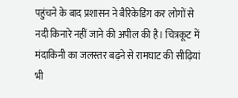पहुंचने के बाद प्रशासन ने बैरिकेडिंग कर लोगों से नदी किनारे नहीं जाने की अपील की है। चित्रकूट में मंदाकिनी का जलस्तर बढ़ने से रामघाट की सीढ़ियां भी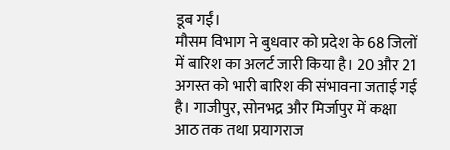डूब गईं।
मौसम विभाग ने बुधवार को प्रदेश के 68 जिलों में बारिश का अलर्ट जारी किया है। 20 और 21 अगस्त को भारी बारिश की संभावना जताई गई है। गाजीपुर, सोनभद्र और मिर्जापुर में कक्षा आठ तक तथा प्रयागराज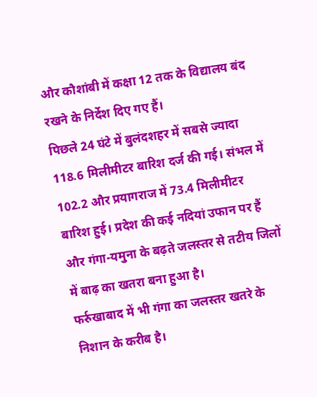और कौशांबी में कक्षा 12 तक के विद्यालय बंद रखने के निर्देश दिए गए हैं।
पिछले 24 घंटे में बुलंदशहर में सबसे ज्यादा 118.6 मिलीमीटर बारिश दर्ज की गई। संभल में 102.2 और प्रयागराज में 73.4 मिलीमीटर बारिश हुई। प्रदेश की कई नदियां उफान पर हैं और गंगा-यमुना के बढ़ते जलस्तर से तटीय जिलों में बाढ़ का खतरा बना हुआ है।
फर्रुखाबाद में भी गंगा का जलस्तर खतरे के निशान के करीब है।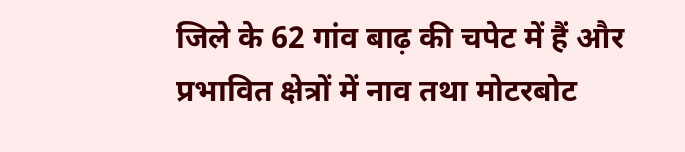जिले के 62 गांव बाढ़ की चपेट में हैं और प्रभावित क्षेत्रों में नाव तथा मोटरबोट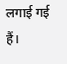लगाई गई हैं।